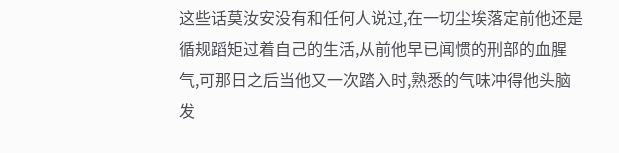这些话莫汝安没有和任何人说过,在一切尘埃落定前他还是循规蹈矩过着自己的生活,从前他早已闻惯的刑部的血腥气,可那日之后当他又一次踏入时,熟悉的气味冲得他头脑发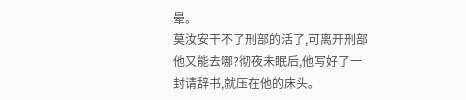晕。
莫汝安干不了刑部的活了,可离开刑部他又能去哪?彻夜未眠后,他写好了一封请辞书,就压在他的床头。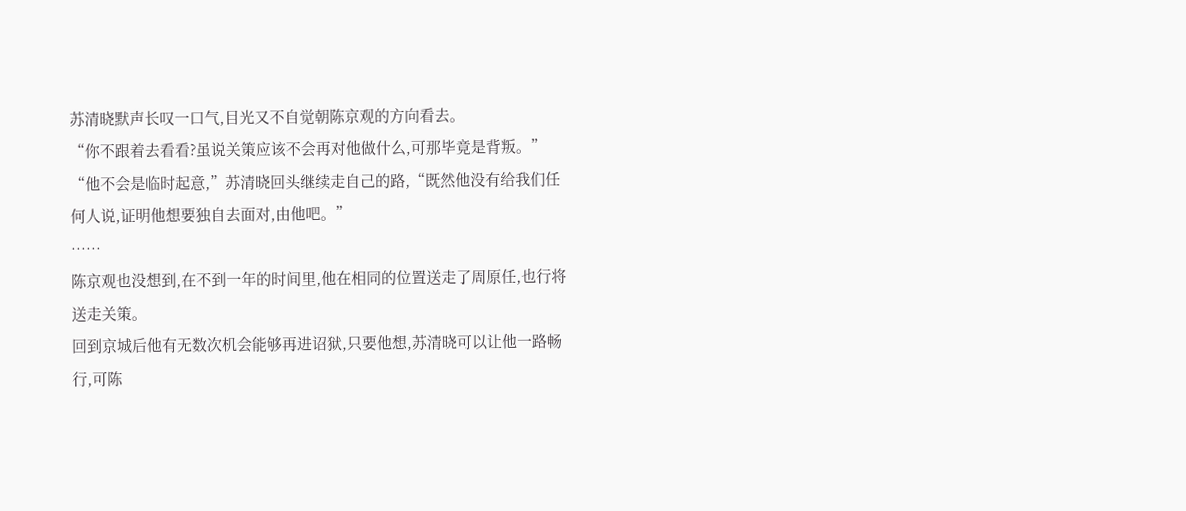苏清晓默声长叹一口气,目光又不自觉朝陈京观的方向看去。
“你不跟着去看看?虽说关策应该不会再对他做什么,可那毕竟是背叛。”
“他不会是临时起意,”苏清晓回头继续走自己的路,“既然他没有给我们任何人说,证明他想要独自去面对,由他吧。”
……
陈京观也没想到,在不到一年的时间里,他在相同的位置送走了周原任,也行将送走关策。
回到京城后他有无数次机会能够再进诏狱,只要他想,苏清晓可以让他一路畅行,可陈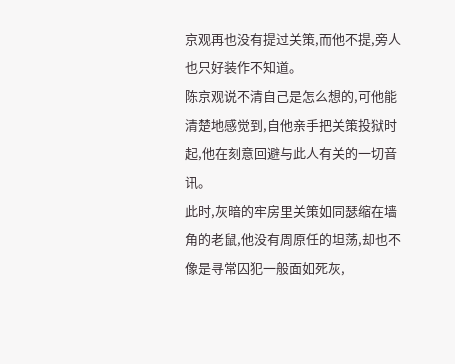京观再也没有提过关策,而他不提,旁人也只好装作不知道。
陈京观说不清自己是怎么想的,可他能清楚地感觉到,自他亲手把关策投狱时起,他在刻意回避与此人有关的一切音讯。
此时,灰暗的牢房里关策如同瑟缩在墙角的老鼠,他没有周原任的坦荡,却也不像是寻常囚犯一般面如死灰,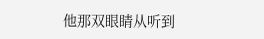他那双眼睛从听到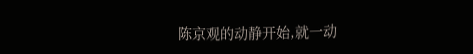陈京观的动静开始,就一动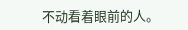不动看着眼前的人。